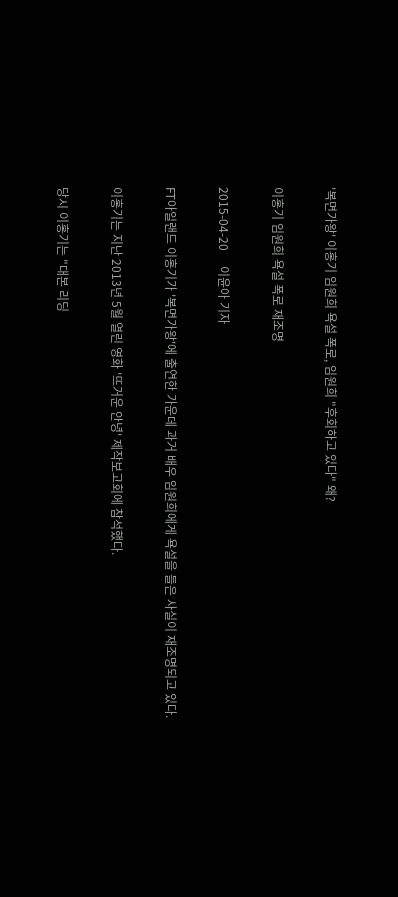'복면가왕' 이홍기 임원희 욕설 폭로, 임원희 "후회하고 있다" 왜?

이홍기 임원희 욕설 폭로 재조명

2015-04-20     이윤아 기자

FT아일랜드 이홍기가 '복면가왕'에 출연한 가운데 과거 배우 임원희에게 욕설을 들은 사실이 재조명되고 있다.

이홍기는 지난 2013년 5월 열린 영화 '뜨거운 안녕' 제작보고회에 참석했다.

당시 이홍기는 "대본 리딩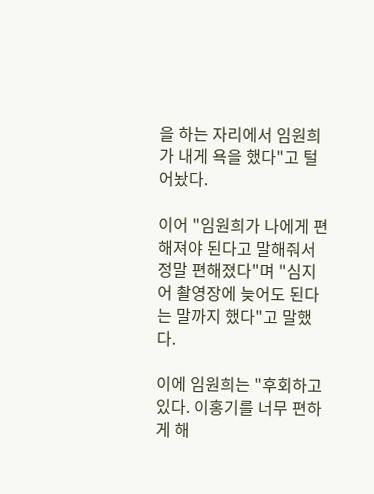을 하는 자리에서 임원희가 내게 욕을 했다"고 털어놨다.

이어 "임원희가 나에게 편해져야 된다고 말해줘서 정말 편해졌다"며 "심지어 촬영장에 늦어도 된다는 말까지 했다"고 말했다.

이에 임원희는 "후회하고 있다. 이홍기를 너무 편하게 해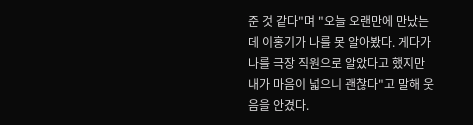준 것 같다"며 "오늘 오랜만에 만났는데 이홍기가 나를 못 알아봤다. 게다가 나를 극장 직원으로 알았다고 했지만 내가 마음이 넓으니 괜찮다"고 말해 웃음을 안겼다.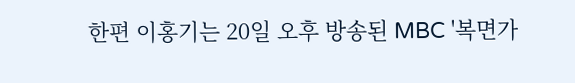한편 이홍기는 20일 오후 방송된 MBC '복면가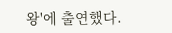왕'에 출연했다.